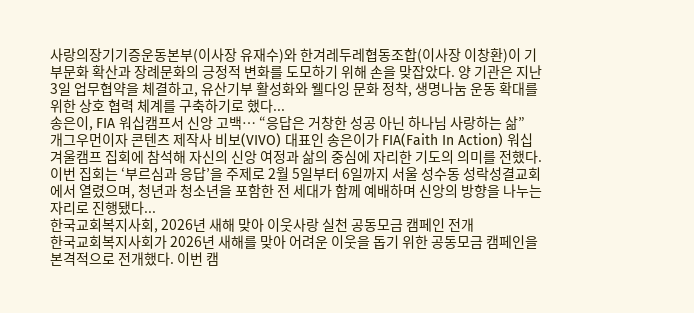사랑의장기기증운동본부(이사장 유재수)와 한겨레두레협동조합(이사장 이창환)이 기부문화 확산과 장례문화의 긍정적 변화를 도모하기 위해 손을 맞잡았다. 양 기관은 지난 3일 업무협약을 체결하고, 유산기부 활성화와 웰다잉 문화 정착, 생명나눔 운동 확대를 위한 상호 협력 체계를 구축하기로 했다...
송은이, FIA 워십캠프서 신앙 고백… “응답은 거창한 성공 아닌 하나님 사랑하는 삶”
개그우먼이자 콘텐츠 제작사 비보(VIVO) 대표인 송은이가 FIA(Faith In Action) 워십 겨울캠프 집회에 참석해 자신의 신앙 여정과 삶의 중심에 자리한 기도의 의미를 전했다. 이번 집회는 ‘부르심과 응답’을 주제로 2월 5일부터 6일까지 서울 성수동 성락성결교회에서 열렸으며, 청년과 청소년을 포함한 전 세대가 함께 예배하며 신앙의 방향을 나누는 자리로 진행됐다...
한국교회복지사회, 2026년 새해 맞아 이웃사랑 실천 공동모금 캠페인 전개
한국교회복지사회가 2026년 새해를 맞아 어려운 이웃을 돕기 위한 공동모금 캠페인을 본격적으로 전개했다. 이번 캠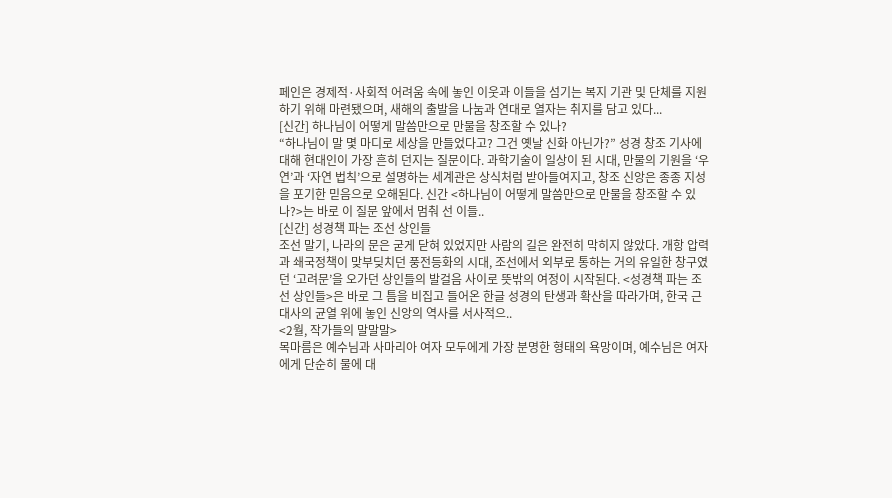페인은 경제적·사회적 어려움 속에 놓인 이웃과 이들을 섬기는 복지 기관 및 단체를 지원하기 위해 마련됐으며, 새해의 출발을 나눔과 연대로 열자는 취지를 담고 있다...
[신간] 하나님이 어떻게 말씀만으로 만물을 창조할 수 있나?
“하나님이 말 몇 마디로 세상을 만들었다고? 그건 옛날 신화 아닌가?” 성경 창조 기사에 대해 현대인이 가장 흔히 던지는 질문이다. 과학기술이 일상이 된 시대, 만물의 기원을 ‘우연’과 ‘자연 법칙’으로 설명하는 세계관은 상식처럼 받아들여지고, 창조 신앙은 종종 지성을 포기한 믿음으로 오해된다. 신간 <하나님이 어떻게 말씀만으로 만물을 창조할 수 있나?>는 바로 이 질문 앞에서 멈춰 선 이들..
[신간] 성경책 파는 조선 상인들
조선 말기, 나라의 문은 굳게 닫혀 있었지만 사람의 길은 완전히 막히지 않았다. 개항 압력과 쇄국정책이 맞부딪치던 풍전등화의 시대, 조선에서 외부로 통하는 거의 유일한 창구였던 ‘고려문’을 오가던 상인들의 발걸음 사이로 뜻밖의 여정이 시작된다. <성경책 파는 조선 상인들>은 바로 그 틈을 비집고 들어온 한글 성경의 탄생과 확산을 따라가며, 한국 근대사의 균열 위에 놓인 신앙의 역사를 서사적으..
<2월, 작가들의 말말말>
목마름은 예수님과 사마리아 여자 모두에게 가장 분명한 형태의 욕망이며, 예수님은 여자에게 단순히 물에 대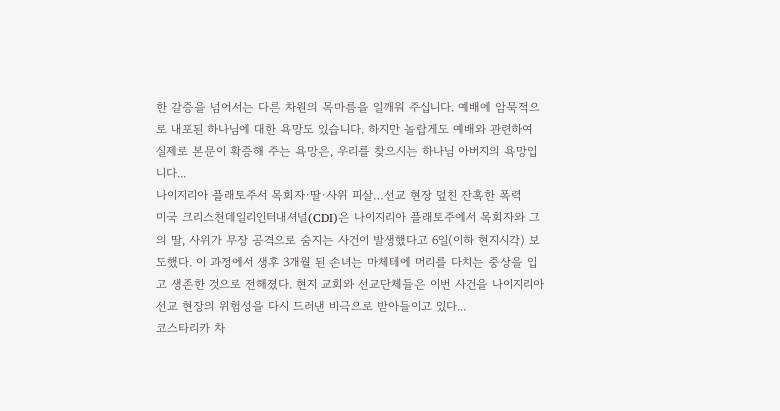한 갈증을 넘어서는 다른 차원의 목마름을 일깨워 주십니다. 예배에 암묵적으로 내포된 하나님에 대한 욕망도 있습니다. 하지만 놀랍게도 예배와 관련하여 실제로 본문이 확증해 주는 욕망은, 우리를 찾으시는 하나님 아버지의 욕망입니다...
나이지리아 플래토주서 목회자·딸·사위 피살…선교 현장 덮친 잔혹한 폭력
미국 크리스천데일리인터내셔널(CDI)은 나이지리아 플래토주에서 목회자와 그의 딸, 사위가 무장 공격으로 숨지는 사건이 발생했다고 6일(이하 현지시각) 보도했다. 이 과정에서 생후 3개월 된 손녀는 마체테에 머리를 다치는 중상을 입고 생존한 것으로 전해졌다. 현지 교회와 선교단체들은 이번 사건을 나이지리아 선교 현장의 위험성을 다시 드러낸 비극으로 받아들이고 있다...
코스타리카 차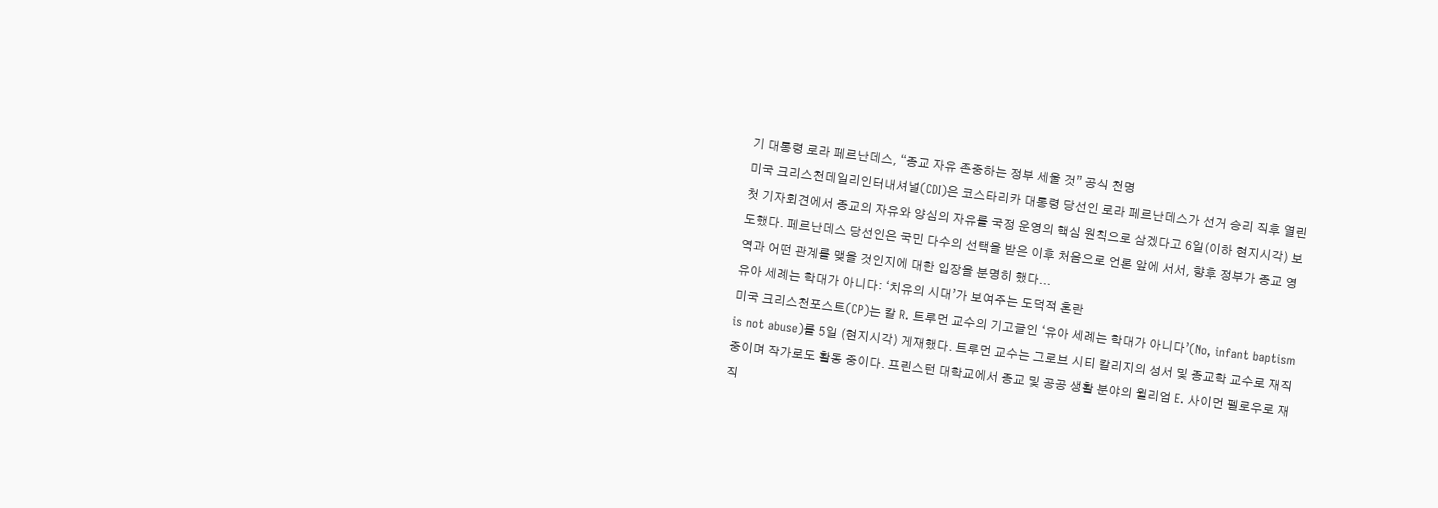기 대통령 로라 페르난데스, “종교 자유 존중하는 정부 세울 것” 공식 천명
미국 크리스천데일리인터내셔널(CDI)은 코스타리카 대통령 당선인 로라 페르난데스가 선거 승리 직후 열린 첫 기자회견에서 종교의 자유와 양심의 자유를 국정 운영의 핵심 원칙으로 삼겠다고 6일(이하 현지시각) 보도했다. 페르난데스 당선인은 국민 다수의 선택을 받은 이후 처음으로 언론 앞에 서서, 향후 정부가 종교 영역과 어떤 관계를 맺을 것인지에 대한 입장을 분명히 했다...
유아 세례는 학대가 아니다: ‘치유의 시대’가 보여주는 도덕적 혼란
미국 크리스천포스트(CP)는 칼 R. 트루먼 교수의 기고글인 ‘유아 세례는 학대가 아니다’(No, infant baptism is not abuse)를 5일 (현지시각) 게재했다. 트루먼 교수는 그로브 시티 칼리지의 성서 및 종교학 교수로 재직중이며 작가로도 활동 중이다. 프린스턴 대학교에서 종교 및 공공 생활 분야의 윌리엄 E. 사이먼 펠로우로 재직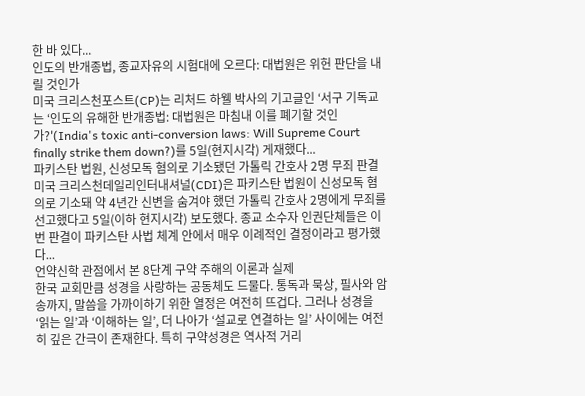한 바 있다...
인도의 반개종법, 종교자유의 시험대에 오르다: 대법원은 위헌 판단을 내릴 것인가
미국 크리스천포스트(CP)는 리처드 하웰 박사의 기고글인 ‘서구 기독교는 ‘인도의 유해한 반개종법: 대법원은 마침내 이를 폐기할 것인가?'(India's toxic anti-conversion laws: Will Supreme Court finally strike them down?)를 5일(현지시각) 게재했다...
파키스탄 법원, 신성모독 혐의로 기소됐던 가톨릭 간호사 2명 무죄 판결
미국 크리스천데일리인터내셔널(CDI)은 파키스탄 법원이 신성모독 혐의로 기소돼 약 4년간 신변을 숨겨야 했던 가톨릭 간호사 2명에게 무죄를 선고했다고 5일(이하 현지시각) 보도했다. 종교 소수자 인권단체들은 이번 판결이 파키스탄 사법 체계 안에서 매우 이례적인 결정이라고 평가했다...
언약신학 관점에서 본 8단계 구약 주해의 이론과 실제
한국 교회만큼 성경을 사랑하는 공동체도 드물다. 통독과 묵상, 필사와 암송까지, 말씀을 가까이하기 위한 열정은 여전히 뜨겁다. 그러나 성경을 ‘읽는 일’과 ‘이해하는 일’, 더 나아가 ‘설교로 연결하는 일’ 사이에는 여전히 깊은 간극이 존재한다. 특히 구약성경은 역사적 거리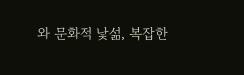와 문화적 낯섦, 복잡한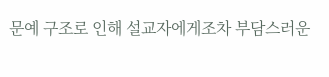문예 구조로 인해 설교자에게조차 부담스러운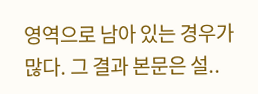영역으로 남아 있는 경우가 많다. 그 결과 본문은 설..